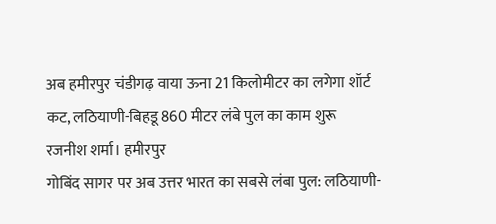अब हमीरपुर चंडीगढ़ वाया ऊना 21 किलोमीटर का लगेगा शॉर्ट कट, लठियाणी-बिहडू 860 मीटर लंबे पुल का काम शुरू
रजनीश शर्मा। हमीरपुर
गोबिंद सागर पर अब उत्तर भारत का सबसे लंबा पुल: लठियाणी-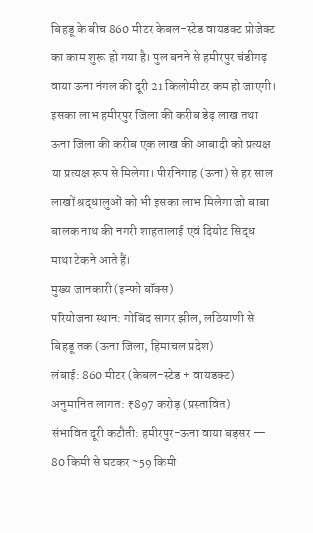बिहडू के बीच 860 मीटर केबल-स्टेड वायडक्ट प्रोजेक्ट का काम शुरू हो गया है। पुल बनने से हमीरपुर चंडीगढ़ वाया ऊना नंगल की दूरी 21 किलोमीटर कम हो जाएगी। इसका लाभ हमीरपुर जिला की करीब डेढ़ लाख तथा ऊना जिला की करीब एक लाख की आबादी को प्रत्यक्ष या प्रत्यक्ष रूप से मिलेगा। पीरनिगाह (ऊना) से हर साल लाखों श्रद्धालुओं को भी इसका लाभ मिलेगा जो बाबा बालक नाथ की नगरी शाहतालाई एवं दियोट सिद्ध माथा टेकने आते हैं।
मुख्य जानकारी (इन्फो बॉक्स)
परियोजना स्थान: गोबिंद सागर झील, लठियाणी से बिहडू तक (ऊना जिला, हिमाचल प्रदेश)
लंबाई: 860 मीटर (केबल-स्टेड + वायडक्ट)
अनुमानित लागत: ₹897 करोड़ (प्रस्तावित)
संभावित दूरी कटौती: हमीरपुर-ऊना वाया बड़सर — 80 किमी से घटकर ~59 किमी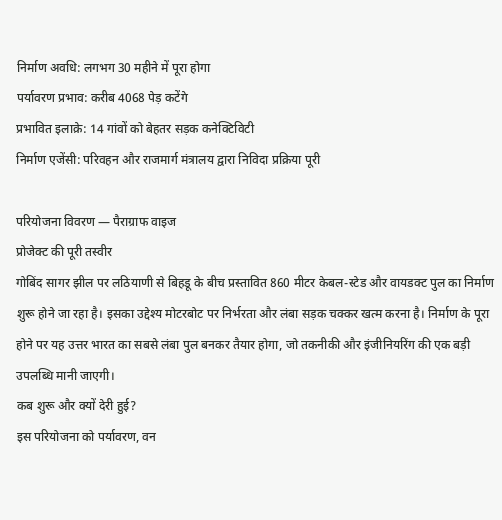निर्माण अवधि: लगभग 30 महीने में पूरा होगा
पर्यावरण प्रभाव: करीब 4068 पेड़ कटेंगे
प्रभावित इलाक़े: 14 गांवों को बेहतर सड़क कनेक्टिविटी
निर्माण एजेंसी: परिवहन और राजमार्ग मंत्रालय द्वारा निविदा प्रक्रिया पूरी

परियोजना विवरण — पैराग्राफ वाइज
प्रोजेक्ट की पूरी तस्वीर
गोबिंद सागर झील पर लठियाणी से बिहडू के बीच प्रस्तावित 860 मीटर केबल-स्टेड और वायडक्ट पुल का निर्माण शुरू होने जा रहा है। इसका उद्देश्य मोटरबोट पर निर्भरता और लंबा सड़क चक्कर खत्म करना है। निर्माण के पूरा होने पर यह उत्तर भारत का सबसे लंबा पुल बनकर तैयार होगा, जो तकनीकी और इंजीनियरिंग की एक बड़ी उपलब्धि मानी जाएगी।
कब शुरू और क्यों देरी हुई?
इस परियोजना को पर्यावरण, वन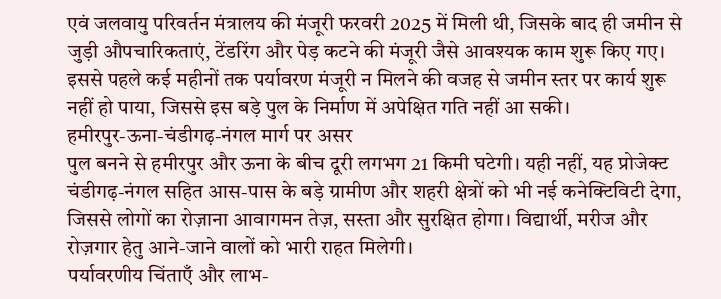एवं जलवायु परिवर्तन मंत्रालय की मंजूरी फरवरी 2025 में मिली थी, जिसके बाद ही जमीन से जुड़ी औपचारिकताएं, टेंडरिंग और पेड़ कटने की मंजूरी जैसे आवश्यक काम शुरू किए गए। इससे पहले कई महीनों तक पर्यावरण मंजूरी न मिलने की वजह से जमीन स्तर पर कार्य शुरू नहीं हो पाया, जिससे इस बड़े पुल के निर्माण में अपेक्षित गति नहीं आ सकी।
हमीरपुर-ऊना-चंडीगढ़-नंगल मार्ग पर असर
पुल बनने से हमीरपुर और ऊना के बीच दूरी लगभग 21 किमी घटेगी। यही नहीं, यह प्रोजेक्ट चंडीगढ़-नंगल सहित आस-पास के बड़े ग्रामीण और शहरी क्षेत्रों को भी नई कनेक्टिविटी देगा, जिससे लोगों का रोज़ाना आवागमन तेज़, सस्ता और सुरक्षित होगा। विद्यार्थी, मरीज और रोज़गार हेतु आने-जाने वालों को भारी राहत मिलेगी।
पर्यावरणीय चिंताएँ और लाभ-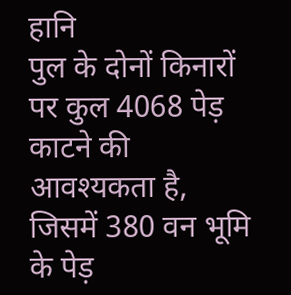हानि
पुल के दोनों किनारों पर कुल 4068 पेड़ काटने की आवश्यकता है, जिसमें 380 वन भूमि के पेड़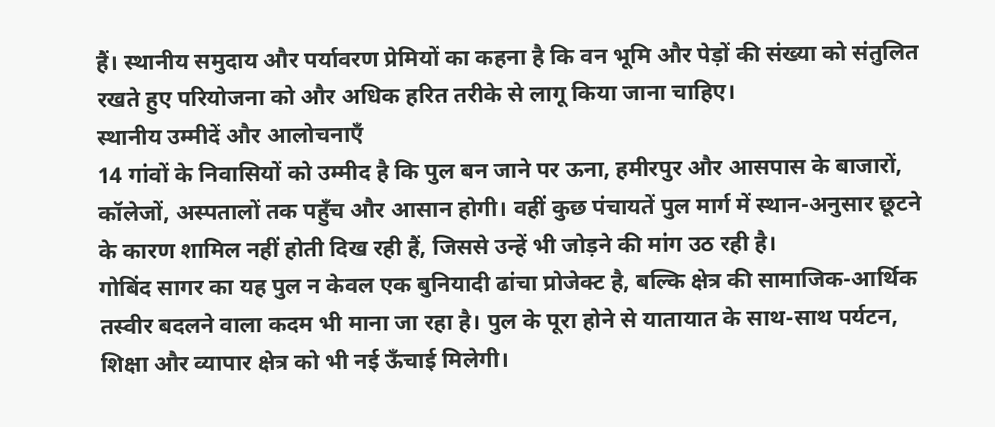हैं। स्थानीय समुदाय और पर्यावरण प्रेमियों का कहना है कि वन भूमि और पेड़ों की संख्या को संतुलित रखते हुए परियोजना को और अधिक हरित तरीके से लागू किया जाना चाहिए।
स्थानीय उम्मीदें और आलोचनाएँ
14 गांवों के निवासियों को उम्मीद है कि पुल बन जाने पर ऊना, हमीरपुर और आसपास के बाजारों, कॉलेजों, अस्पतालों तक पहुँच और आसान होगी। वहीं कुछ पंचायतें पुल मार्ग में स्थान-अनुसार छूटने के कारण शामिल नहीं होती दिख रही हैं, जिससे उन्हें भी जोड़ने की मांग उठ रही है।
गोबिंद सागर का यह पुल न केवल एक बुनियादी ढांचा प्रोजेक्ट है, बल्कि क्षेत्र की सामाजिक-आर्थिक तस्वीर बदलने वाला कदम भी माना जा रहा है। पुल के पूरा होने से यातायात के साथ-साथ पर्यटन, शिक्षा और व्यापार क्षेत्र को भी नई ऊँचाई मिलेगी।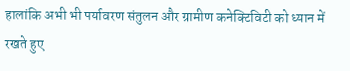हालांकि अभी भी पर्यावरण संतुलन और ग्रामीण कनेक्टिविटी को ध्यान में रखते हुए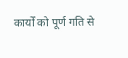कार्यों को पूर्ण गति से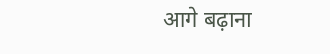आगे बढ़ाना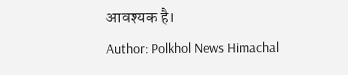आवश्यक है।
Author: Polkhol News Himachal